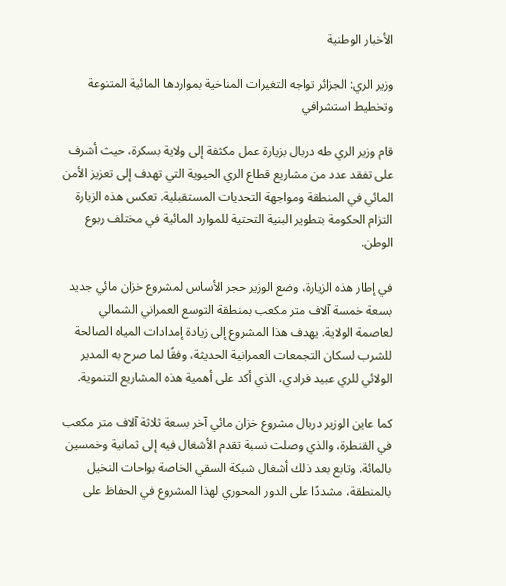الأخبار الوطنية

وزير الري: الجزائر تواجه التغيرات المناخية بمواردها المائية المتنوعة وتخطيط استشرافي

قام وزير الري طه دربال بزيارة عمل مكثفة إلى ولاية بسكرة، حيث أشرف على تفقد عدد من مشاريع قطاع الري الحيوية التي تهدف إلى تعزيز الأمن المائي في المنطقة ومواجهة التحديات المستقبلية. تعكس هذه الزيارة التزام الحكومة بتطوير البنية التحتية للموارد المائية في مختلف ربوع الوطن.

في إطار هذه الزيارة، وضع الوزير حجر الأساس لمشروع خزان مائي جديد بسعة خمسة آلاف متر مكعب بمنطقة التوسع العمراني الشمالي لعاصمة الولاية. يهدف هذا المشروع إلى زيادة إمدادات المياه الصالحة للشرب لسكان التجمعات العمرانية الحديثة، وفقًا لما صرح به المدير الولائي للري عبيد فرادي، الذي أكد على أهمية هذه المشاريع التنموية.

كما عاين الوزير دربال مشروع خزان مائي آخر بسعة ثلاثة آلاف متر مكعب في القنطرة، والذي وصلت نسبة تقدم الأشغال فيه إلى ثمانية وخمسين بالمائة. وتابع بعد ذلك أشغال شبكة السقي الخاصة بواحات النخيل بالمنطقة، مشددًا على الدور المحوري لهذا المشروع في الحفاظ على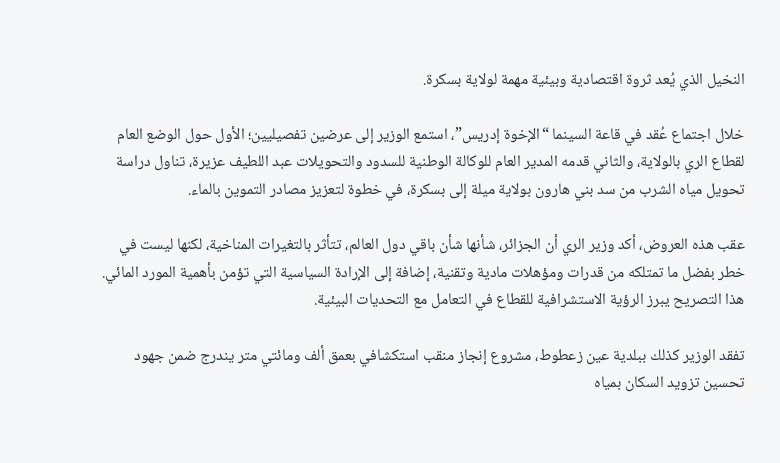النخيل الذي يُعد ثروة اقتصادية وبيئية مهمة لولاية بسكرة.

خلال اجتماع عُقد في قاعة السينما “الإخوة إدريس”، استمع الوزير إلى عرضين تفصيليين؛ الأول حول الوضع العام لقطاع الري بالولاية، والثاني قدمه المدير العام للوكالة الوطنية للسدود والتحويلات عبد اللطيف عزيرة، تناول دراسة تحويل مياه الشرب من سد بني هارون بولاية ميلة إلى بسكرة، في خطوة لتعزيز مصادر التموين بالماء.

عقب هذه العروض، أكد وزير الري أن الجزائر، شأنها شأن باقي دول العالم، تتأثر بالتغيرات المناخية، لكنها ليست في خطر بفضل ما تمتلكه من قدرات ومؤهلات مادية وتقنية، إضافة إلى الإرادة السياسية التي تؤمن بأهمية المورد المائي. هذا التصريح يبرز الرؤية الاستشرافية للقطاع في التعامل مع التحديات البيئية.

تفقد الوزير كذلك ببلدية عين زعطوط، مشروع إنجاز منقب استكشافي بعمق ألف ومائتي متر يندرج ضمن جهود تحسين تزويد السكان بمياه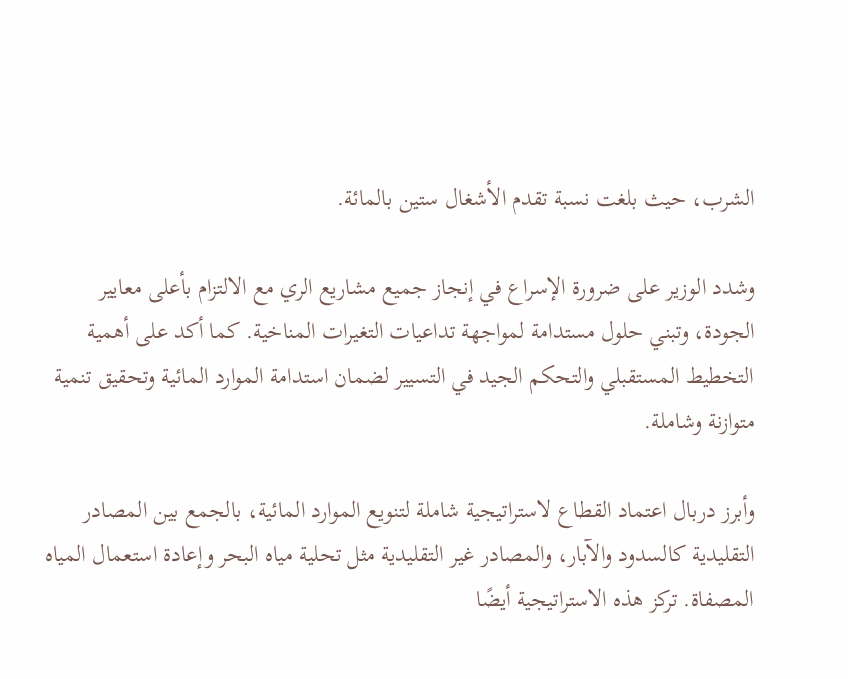الشرب، حيث بلغت نسبة تقدم الأشغال ستين بالمائة.

وشدد الوزير على ضرورة الإسراع في إنجاز جميع مشاريع الري مع الالتزام بأعلى معايير الجودة، وتبني حلول مستدامة لمواجهة تداعيات التغيرات المناخية. كما أكد على أهمية التخطيط المستقبلي والتحكم الجيد في التسيير لضمان استدامة الموارد المائية وتحقيق تنمية متوازنة وشاملة.

وأبرز دربال اعتماد القطاع لاستراتيجية شاملة لتنويع الموارد المائية، بالجمع بين المصادر التقليدية كالسدود والآبار، والمصادر غير التقليدية مثل تحلية مياه البحر وإعادة استعمال المياه المصفاة. تركز هذه الاستراتيجية أيضًا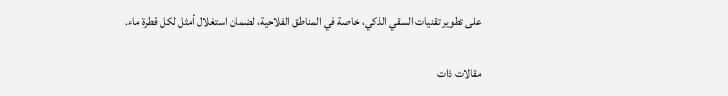على تطوير تقنيات السقي الذكي، خاصة في المناطق الفلاحية، لضمان استغلال أمثل لكل قطرة ماء.

مقالات ذات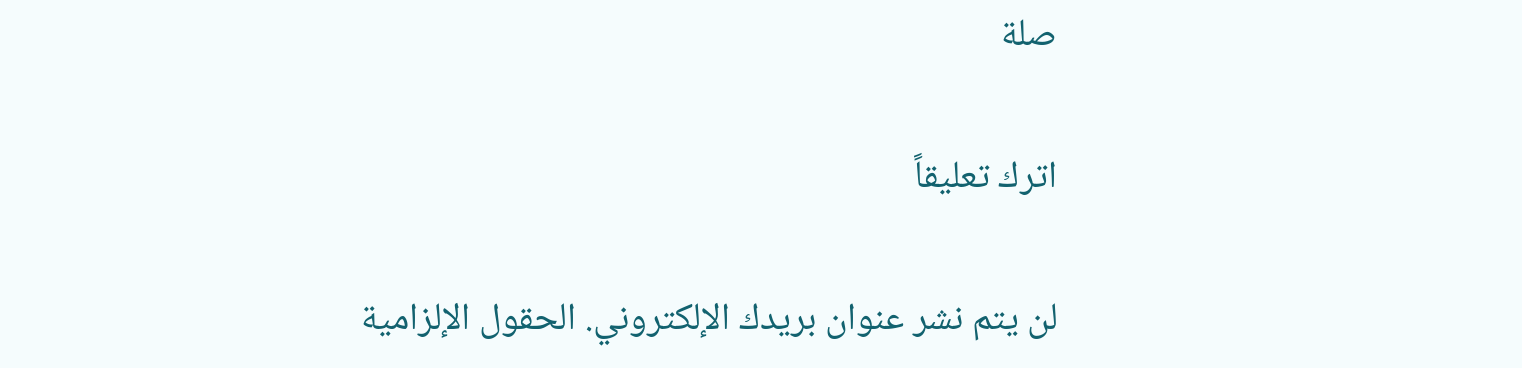صلة

اترك تعليقاً

لن يتم نشر عنوان بريدك الإلكتروني. الحقول الإلزامية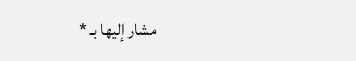مشار إليها بـ *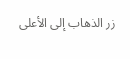زر الذهاب إلى الأعلى